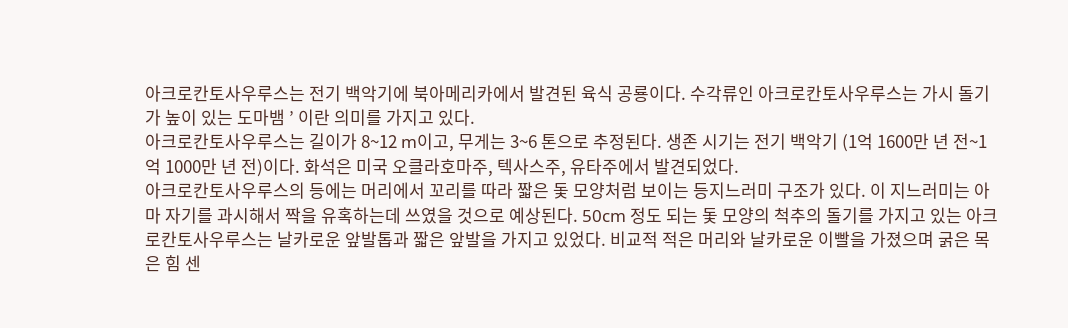아크로칸토사우루스는 전기 백악기에 북아메리카에서 발견된 육식 공룡이다. 수각류인 아크로칸토사우루스는 가시 돌기가 높이 있는 도마뱀 ’ 이란 의미를 가지고 있다.
아크로칸토사우루스는 길이가 8~12 m이고, 무게는 3~6 톤으로 추정된다. 생존 시기는 전기 백악기 (1억 1600만 년 전~1억 1000만 년 전)이다. 화석은 미국 오클라호마주, 텍사스주, 유타주에서 발견되었다.
아크로칸토사우루스의 등에는 머리에서 꼬리를 따라 짧은 돛 모양처럼 보이는 등지느러미 구조가 있다. 이 지느러미는 아마 자기를 과시해서 짝을 유혹하는데 쓰였을 것으로 예상된다. 50cm 정도 되는 돛 모양의 척추의 돌기를 가지고 있는 아크로칸토사우루스는 날카로운 앞발톱과 짧은 앞발을 가지고 있었다. 비교적 적은 머리와 날카로운 이빨을 가졌으며 굵은 목은 힘 센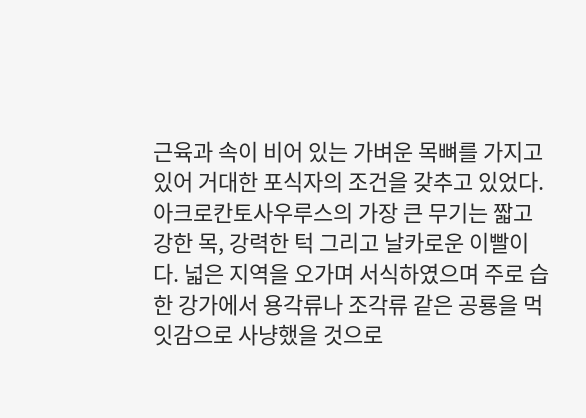근육과 속이 비어 있는 가벼운 목뼈를 가지고 있어 거대한 포식자의 조건을 갖추고 있었다. 아크로칸토사우루스의 가장 큰 무기는 짧고 강한 목, 강력한 턱 그리고 날카로운 이빨이다. 넓은 지역을 오가며 서식하였으며 주로 습한 강가에서 용각류나 조각류 같은 공룡을 먹잇감으로 사냥했을 것으로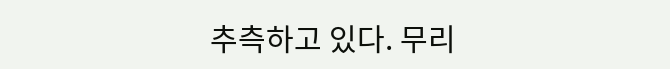추측하고 있다. 무리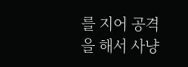를 지어 공격을 해서 사냥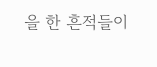을 한 흔적들이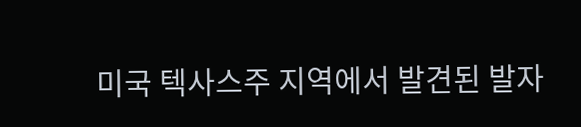미국 텍사스주 지역에서 발견된 발자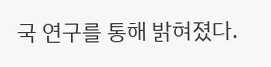국 연구를 통해 밝혀졌다.